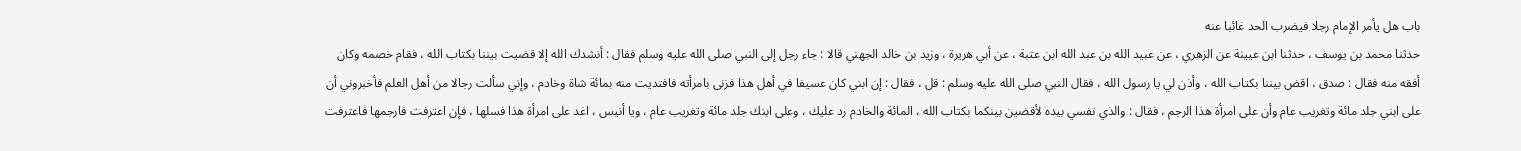باب هل يأمر الإمام رجلا فيضرب الحد غائبا عنه
حدثنا محمد بن يوسف ، حدثنا ابن عيينة عن الزهري ، عن عبيد الله بن عبد الله ابن عتبة ، عن أبي هريرة ، وزيد بن خالد الجهني قالا : جاء رجل إلى النبي صلى الله عليه وسلم فقال : أنشدك الله إلا قضيت بيننا بكتاب الله ، فقام خصمه وكان أفقه منه فقال : صدق ، اقض بيننا بكتاب الله ، وأذن لي يا رسول الله ، فقال النبي صلى الله عليه وسلم : قل ، فقال : إن ابني كان عسيفا في أهل هذا فزنى بامرأته فافتديت منه بمائة شاة وخادم ، وإني سألت رجالا من أهل العلم فأخبروني أن على ابني جلد مائة وتغريب عام وأن على امرأة هذا الرجم ، فقال : والذي نفسي بيده لأقضين بينكما بكتاب الله ، المائة والخادم رد عليك ، وعلى ابنك جلد مائة وتغريب عام ، ويا أنيس ، اغد على امرأة هذا فسلها ، فإن اعترفت فارجمها فاعترفت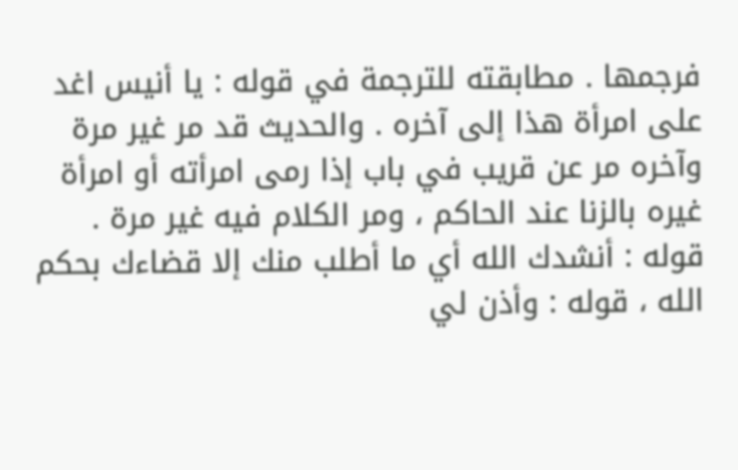فرجمها . مطابقته للترجمة في قوله : يا أنيس اغد على امرأة هذا إلى آخره . والحديث قد مر غير مرة وآخره مر عن قريب في باب إذا رمى امرأته أو امرأة غيره بالزنا عند الحاكم ، ومر الكلام فيه غير مرة .
قوله : أنشدك الله أي ما أطلب منك إلا قضاءك بحكم الله ، قوله : وأذن لي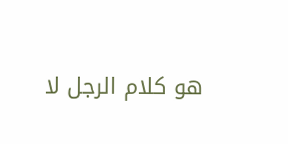هو كلام الرجل لا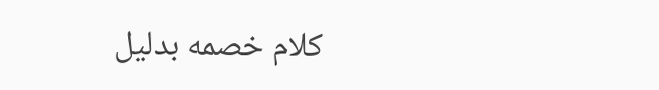كلام خصمه بدليل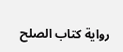رواية كتاب الصلح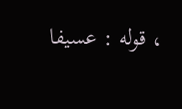، قوله : عسيفا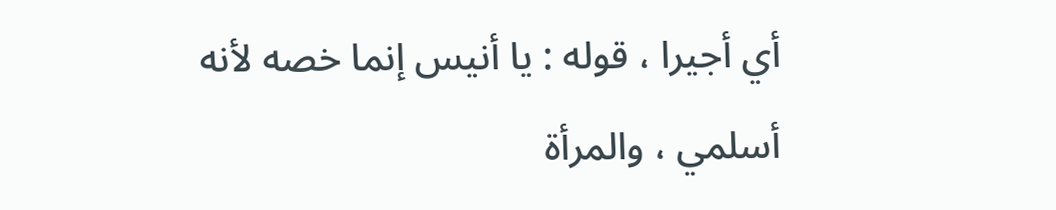أي أجيرا ، قوله : يا أنيس إنما خصه لأنه أسلمي ، والمرأة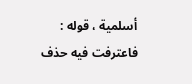أسلمية ، قوله : فاعترفت فيه حذف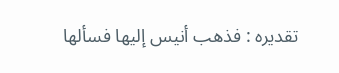تقديره : فذهب أنيس إليها فسألها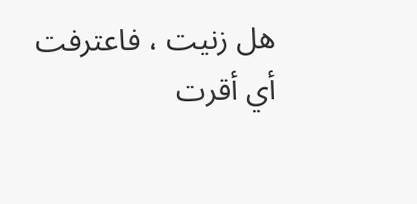هل زنيت ، فاعترفت أي أقرت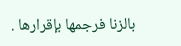بالزنا فرجمها بإقرارها .